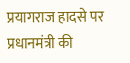प्रयागराज हादसे पर प्रधानमंत्री की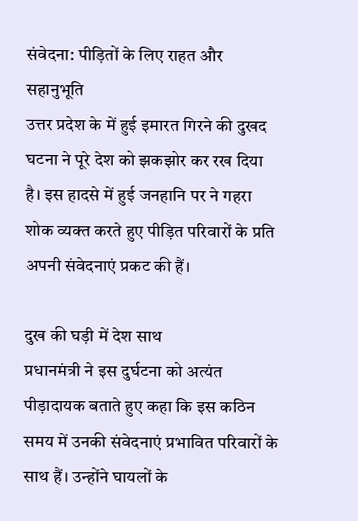संवेदना: पीड़ितों के लिए राहत और सहानुभूति
उत्तर प्रदेश के में हुई इमारत गिरने की दुखद घटना ने पूरे देश को झकझोर कर रख दिया है। इस हादसे में हुई जनहानि पर ने गहरा शोक व्यक्त करते हुए पीड़ित परिवारों के प्रति अपनी संवेदनाएं प्रकट की हैं।

दुख की घड़ी में देश साथ
प्रधानमंत्री ने इस दुर्घटना को अत्यंत पीड़ादायक बताते हुए कहा कि इस कठिन समय में उनकी संवेदनाएं प्रभावित परिवारों के साथ हैं। उन्होंने घायलों के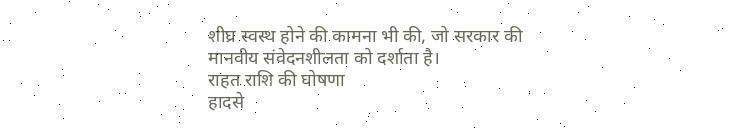शीघ्र स्वस्थ होने की कामना भी की, जो सरकार की मानवीय संवेदनशीलता को दर्शाता है।
राहत राशि की घोषणा
हादसे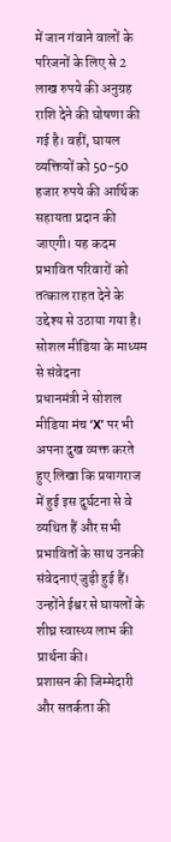में जान गंवाने वालों के परिजनों के लिए से 2 लाख रुपये की अनुग्रह राशि देने की घोषणा की गई है। वहीं, घायल व्यक्तियों को 50-50 हजार रुपये की आर्थिक सहायता प्रदान की जाएगी। यह कदम प्रभावित परिवारों को तत्काल राहत देने के उद्देश्य से उठाया गया है।
सोशल मीडिया के माध्यम से संवेदना
प्रधानमंत्री ने सोशल मीडिया मंच ‘X’ पर भी अपना दुख व्यक्त करते हुए लिखा कि प्रयागराज में हुई इस दुर्घटना से वे व्यथित हैं और सभी प्रभावितों के साथ उनकी संवेदनाएं जुड़ी हुई हैं। उन्होंने ईश्वर से घायलों के शीघ्र स्वास्थ्य लाभ की प्रार्थना की।
प्रशासन की जिम्मेदारी और सतर्कता की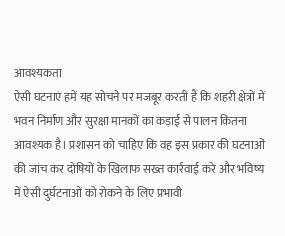आवश्यकता
ऐसी घटनाएं हमें यह सोचने पर मजबूर करती हैं कि शहरी क्षेत्रों में भवन निर्माण और सुरक्षा मानकों का कड़ाई से पालन कितना आवश्यक है। प्रशासन को चाहिए कि वह इस प्रकार की घटनाओं की जांच कर दोषियों के खिलाफ सख्त कार्रवाई करे और भविष्य में ऐसी दुर्घटनाओं को रोकने के लिए प्रभावी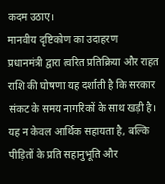कदम उठाए।
मानवीय दृष्टिकोण का उदाहरण
प्रधानमंत्री द्वारा त्वरित प्रतिक्रिया और राहत राशि की घोषणा यह दर्शाती है कि सरकार संकट के समय नागरिकों के साथ खड़ी है। यह न केवल आर्थिक सहायता है, बल्कि पीड़ितों के प्रति सहानुभूति और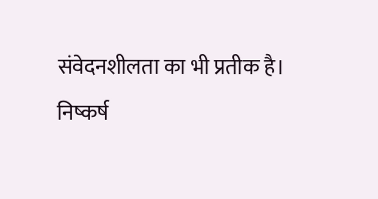संवेदनशीलता का भी प्रतीक है।
निष्कर्ष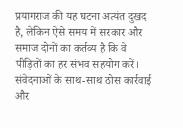प्रयागराज की यह घटना अत्यंत दुखद है, लेकिन ऐसे समय में सरकार और समाज दोनों का कर्तव्य है कि वे पीड़ितों का हर संभव सहयोग करें। संवेदनाओं के साथ-साथ ठोस कार्रवाई और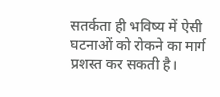सतर्कता ही भविष्य में ऐसी घटनाओं को रोकने का मार्ग प्रशस्त कर सकती है।